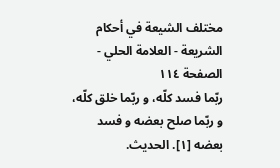مختلف الشيعة في أحكام الشريعة - العلامة الحلي - الصفحة ١١٤
ربّما فسد كلّه، و ربّما خلق كلّه، و ربّما صلح بعضه و فسد بعضه [١]. الحديث.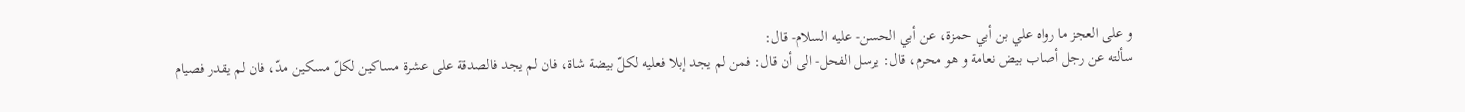و على العجز ما رواه علي بن أبي حمزة، عن أبي الحسن- عليه السلام- قال:
سألته عن رجل أصاب بيض نعامة و هو محرم، قال: يرسل الفحل- الى أن قال: فمن لم يجد إبلا فعليه لكلّ بيضة شاة، فان لم يجد فالصدقة على عشرة مساكين لكلّ مسكين مدّ، فان لم يقدر فصيام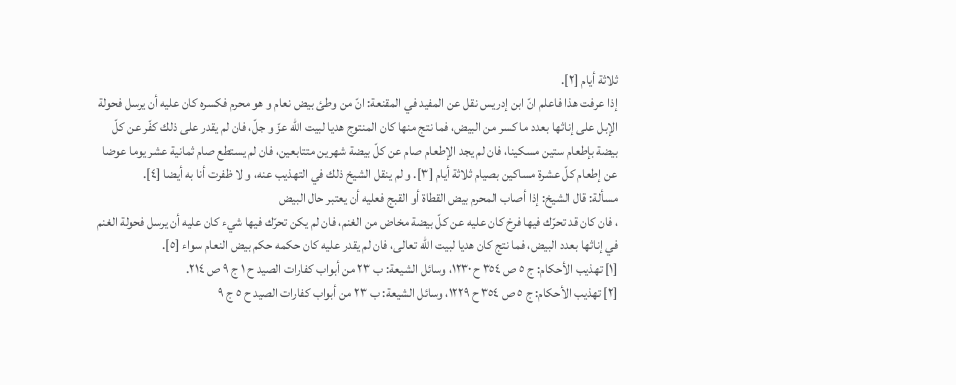ثلاثة أيام [٢].
إذا عرفت هذا فاعلم انّ ابن إدريس نقل عن المفيد في المقنعة: انّ من وطئ بيض نعام و هو محرم فكسره كان عليه أن يرسل فحولة الإبل على إناثها بعدد ما كسر من البيض، فما نتج منها كان المنتوج هديا لبيت اللّه عزّ و جلّ، فان لم يقدر على ذلك كفّر عن كلّ بيضة بإطعام ستين مسكينا، فان لم يجد الإطعام صام عن كلّ بيضة شهرين متتابعين، فان لم يستطع صام ثمانية عشر يوما عوضا عن إطعام كلّ عشرة مساكين بصيام ثلاثة أيام [٣]. و لم ينقل الشيخ ذلك في التهذيب عنه، و لا ظفرت أنا به أيضا [٤].
مسألة: قال الشيخ: إذا أصاب المحرم بيض القطاة أو القبج فعليه أن يعتبر حال البيض
، فان كان قد تحرّك فيها فرخ كان عليه عن كلّ بيضة مخاض من الغنم، فان لم يكن تحرّك فيها شيء كان عليه أن يرسل فحولة الغنم في إناثها بعدد البيض، فما نتج كان هديا لبيت اللّه تعالى، فان لم يقدر عليه كان حكمه حكم بيض النعام سواء [٥].
[١] تهذيب الأحكام: ج ٥ ص ٣٥٤ ح ١٢٣٠، وسائل الشيعة: ب ٢٣ من أبواب كفارات الصيد ح ١ ج ٩ ص ٢١٤.
[٢] تهذيب الأحكام: ج ٥ ص ٣٥٤ ح ١٢٢٩، وسائل الشيعة: ب ٢٣ من أبواب كفارات الصيد ح ٥ ج ٩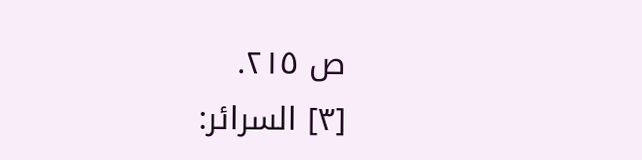ص ٢١٥.
[٣] السرائر: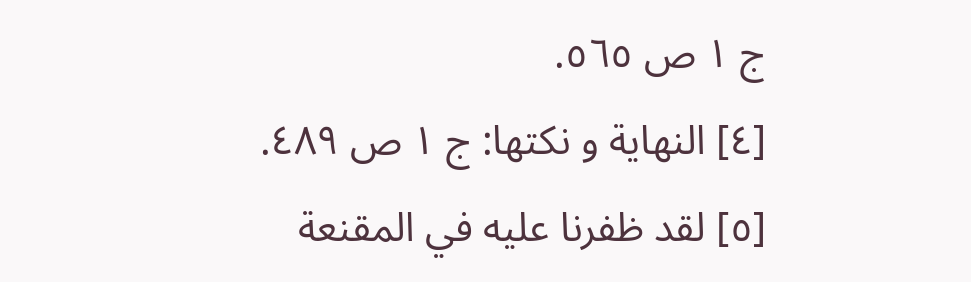ج ١ ص ٥٦٥.
[٤] النهاية و نكتها: ج ١ ص ٤٨٩.
[٥] لقد ظفرنا عليه في المقنعة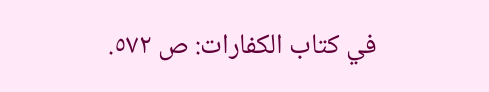في كتاب الكفارات: ص ٥٧٢.